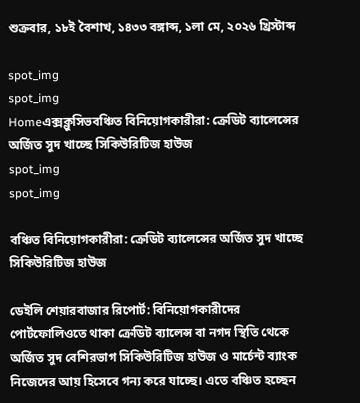শুক্রবার, ১৮ই বৈশাখ, ১৪৩৩ বঙ্গাব্দ, ১লা মে, ২০২৬ খ্রিস্টাব্দ

spot_img
spot_img
Homeএক্সক্লুসিভবঞ্চিত বিনিয়োগকারীরা: ক্রেডিট ব্যালেন্সের অর্জিত সুদ খাচ্ছে সিকিউরিটিজ হাউজ
spot_img
spot_img

বঞ্চিত বিনিয়োগকারীরা: ক্রেডিট ব্যালেন্সের অর্জিত সুদ খাচ্ছে সিকিউরিটিজ হাউজ

ডেইলি শেয়ারবাজার রিপোর্ট: বিনিয়োগকারীদের পোর্টফোলিওতে থাকা ক্রেডিট ব্যালেন্স বা নগদ স্থিতি থেকে অর্জিত সুদ বেশিরভাগ সিকিউরিটিজ হাউজ ও মার্চেন্ট ব্যাংক নিজেদের আয় হিসেবে গন্য করে যাচ্ছে। এতে বঞ্চিত হচ্ছেন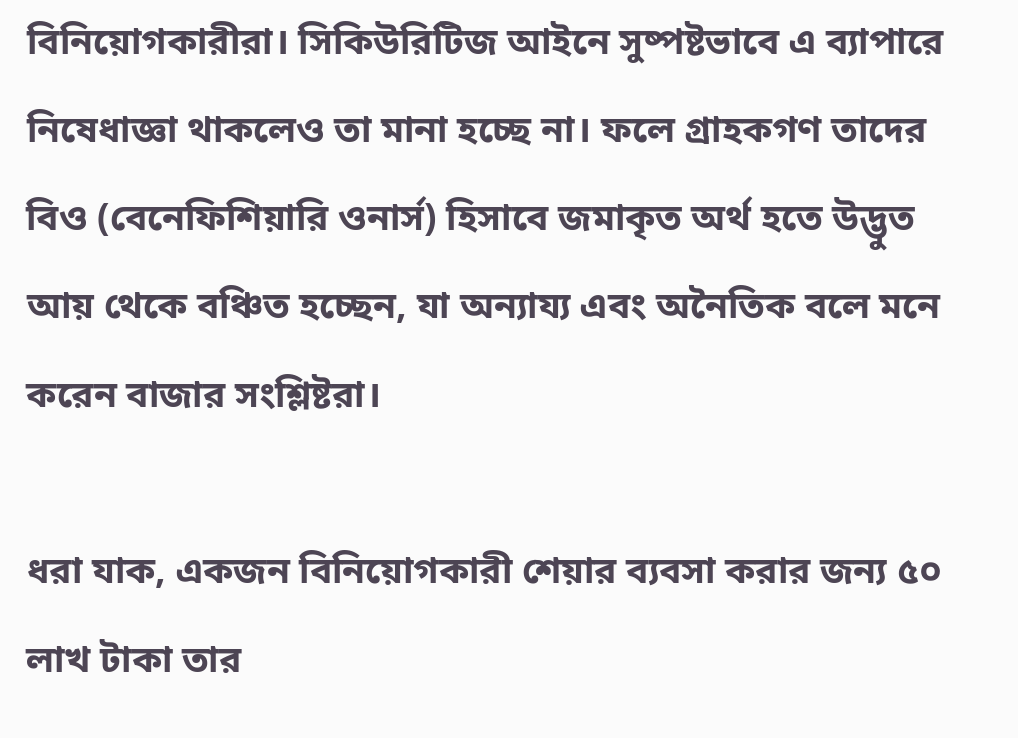বিনিয়োগকারীরা। সিকিউরিটিজ আইনে সুষ্পষ্টভাবে এ ব্যাপারে নিষেধাজ্ঞা থাকলেও তা মানা হচ্ছে না। ফলে গ্রাহকগণ তাদের  বিও (বেনেফিশিয়ারি ওনার্স) হিসাবে জমাকৃত অর্থ হতে উদ্ভুত আয় থেকে বঞ্চিত হচ্ছেন, যা অন্যায্য এবং অনৈতিক বলে মনে করেন বাজার সংশ্লিষ্টরা।

ধরা যাক, একজন বিনিয়োগকারী শেয়ার ব্যবসা করার জন্য ৫০ লাখ টাকা তার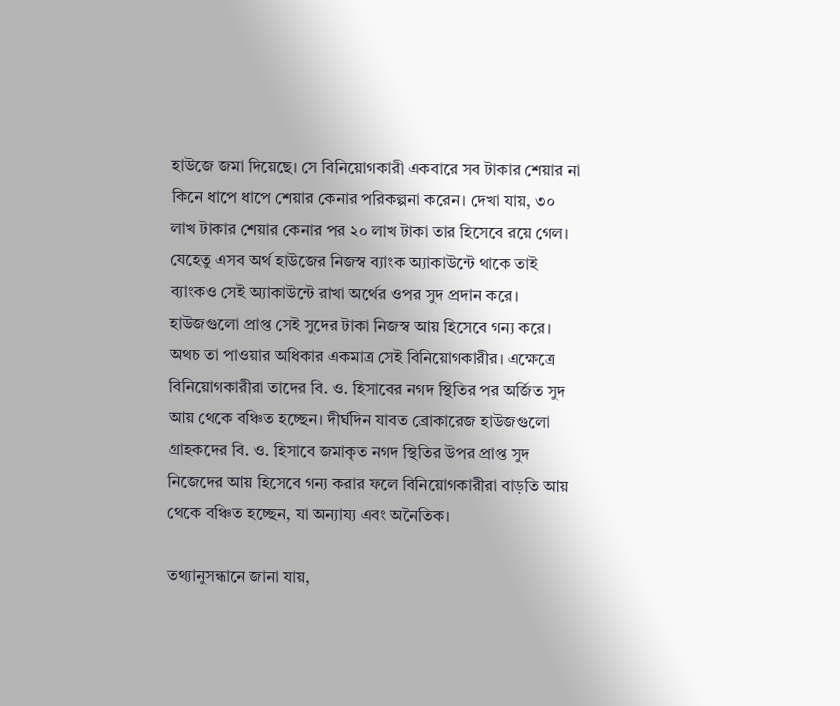হাউজে জমা দিয়েছে। সে বিনিয়োগকারী একবারে সব টাকার শেয়ার না কিনে ধাপে ধাপে শেয়ার কেনার পরিকল্পনা করেন। দেখা যায়, ৩০ লাখ টাকার শেয়ার কেনার পর ২০ লাখ টাকা তার হিসেবে রয়ে গেল। যেহেতু এসব অর্থ হাউজের নিজস্ব ব্যাংক অ্যাকাউন্টে থাকে তাই ব্যাংকও সেই অ্যাকাউন্টে রাখা অর্থের ওপর সুদ প্রদান করে। হাউজগুলো প্রাপ্ত সেই সুদের টাকা নিজস্ব আয় হিসেবে গন্য করে। অথচ তা পাওয়ার অধিকার একমাত্র সেই বিনিয়োগকারীর। এক্ষেত্রে বিনিয়োগকারীরা তাদের বি. ও. হিসাবের নগদ স্থিতির পর অর্জিত সুদ আয় থেকে বঞ্চিত হচ্ছেন। দীর্ঘদিন যাবত ব্রোকারেজ হাউজগুলো গ্রাহকদের বি. ও. হিসাবে জমাকৃত নগদ স্থিতির উপর প্রাপ্ত সুদ নিজেদের আয় হিসেবে গন্য করার ফলে বিনিয়োগকারীরা বাড়তি আয় থেকে বঞ্চিত হচ্ছেন, যা অন্যায্য এবং অনৈতিক।

তথ্যানুসন্ধানে জানা যায়,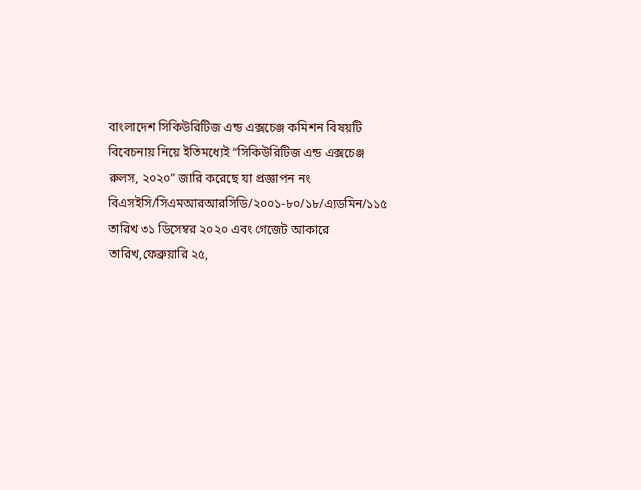বাংলাদেশ সিকিউরিটিজ এন্ড এক্সচেঞ্জ কমিশন বিষয়টি বিবেচনায় নিয়ে ইতিমধ্যেই “সিকিউরিটিজ এন্ড এক্সচেঞ্জ রুলস, ২০২০” জারি করেছে যা প্রজ্ঞাপন নং বিএসইসি/সিএমআরআরসিডি/২০০১-৮০/১৮/এ্যডমিন/১১৫ তারিখ ৩১ ডিসেম্বর ২০২০ এবং গেজেট আকারে তারিখ,ফেব্রুয়ারি ২৫,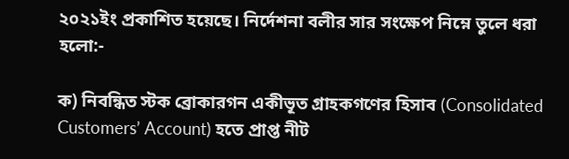২০২১ইং প্রকাশিত হয়েছে। নির্দেশনা বলীর সার সংক্ষেপ নিম্নে তুলে ধরা হলো:-

ক) নিবন্ধিত স্টক ব্রোকারগন একীভূত গ্রাহকগণের হিসাব (Consolidated Customers’ Account) হতে প্রাপ্ত নীট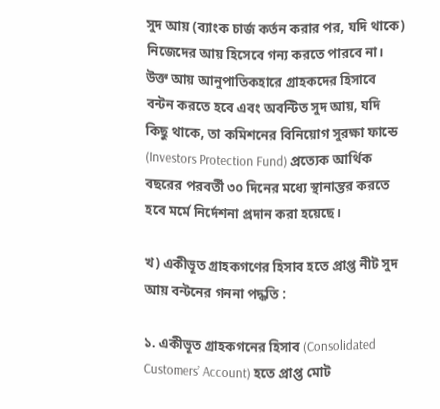সুদ আয় (ব্যাংক চার্জ কর্তন করার পর, যদি থাকে) নিজেদের আয় হিসেবে গন্য করতে পারবে না। উক্ত আয় আনুপাতিকহারে গ্রাহকদের হিসাবে বন্টন করতে হবে এবং অবন্টিত সুদ আয়, যদি কিছু থাকে, তা কমিশনের বিনিয়োগ সুরক্ষা ফান্ডে (Investors Protection Fund) প্রত্যেক আর্থিক বছরের পরবর্তী ৩০ দিনের মধ্যে স্থানান্তর করতে হবে মর্মে নির্দেশনা প্রদান করা হয়েছে।

খ) একীভূত গ্রাহকগণের হিসাব হতে প্রাপ্ত নীট সুদ আয় বন্টনের গননা পদ্ধতি :

১. একীভূত গ্রাহকগনের হিসাব (Consolidated Customers’ Account) হতে প্রাপ্ত মোট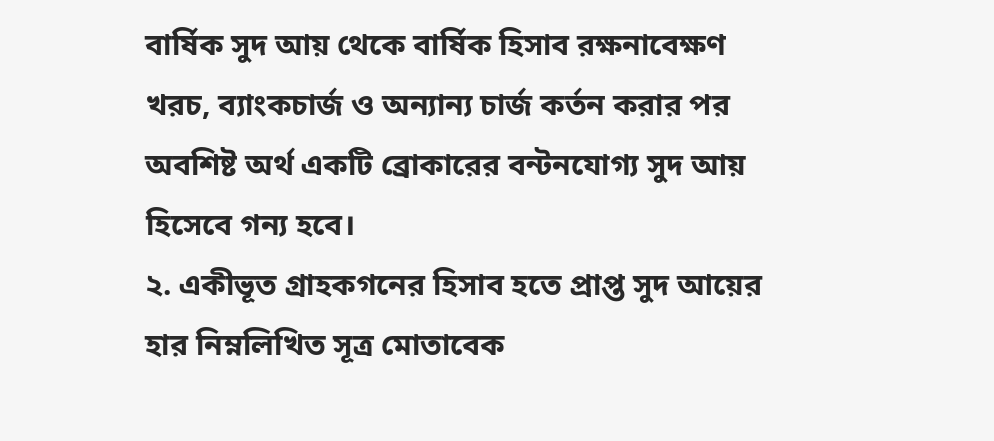বার্ষিক সুদ আয় থেকে বার্ষিক হিসাব রক্ষনাবেক্ষণ খরচ, ব্যাংকচার্জ ও অন্যান্য চার্জ কর্তন করার পর অবশিষ্ট অর্থ একটি ব্রোকারের বন্টনযোগ্য সুদ আয় হিসেবে গন্য হবে।
২. একীভূত গ্রাহকগনের হিসাব হতে প্রাপ্ত সুদ আয়ের হার নিম্নলিখিত সূত্র মোতাবেক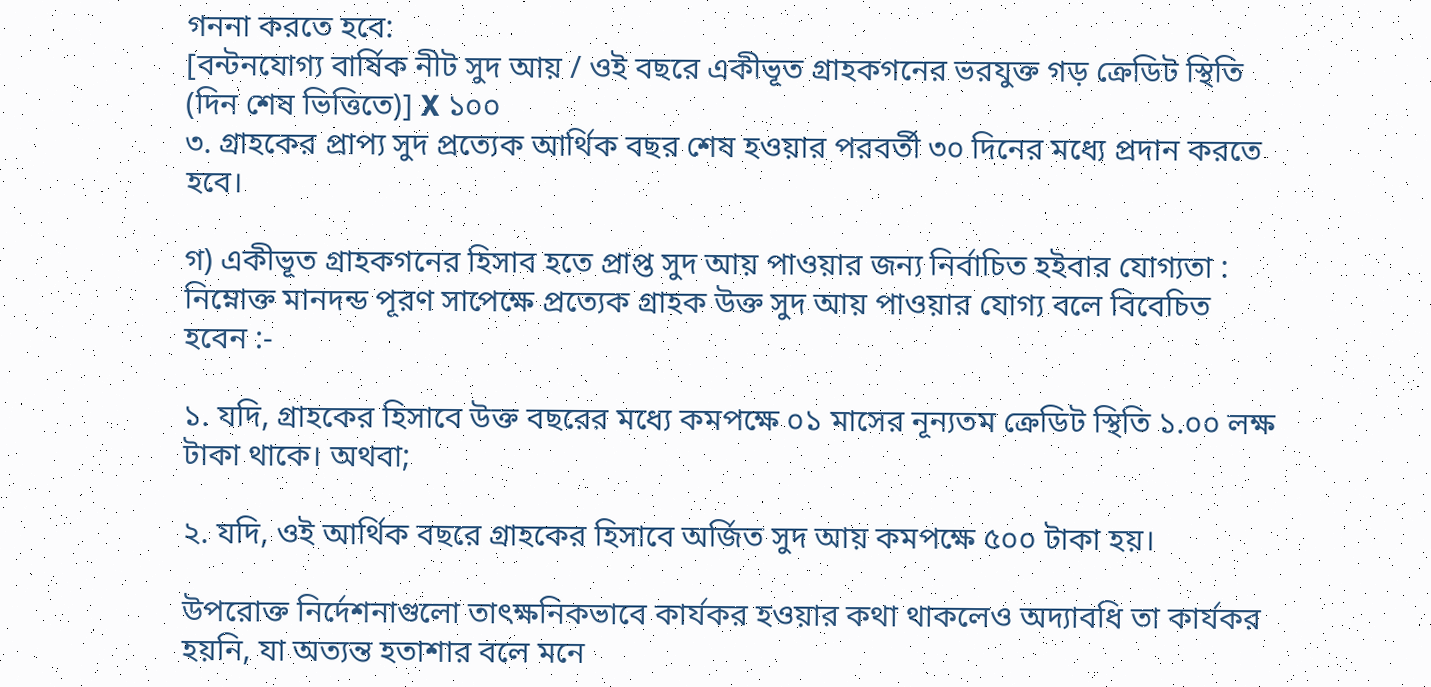গননা করতে হবে:
[বন্টনযোগ্য বার্ষিক নীট সুদ আয় / ওই বছরে একীভূত গ্রাহকগনের ভরযুক্ত গড় ক্রেডিট স্থিতি (দিন শেষ ভিত্তিতে)] X ১০০
৩. গ্রাহকের প্রাপ্য সুদ প্রত্যেক আর্থিক বছর শেষ হওয়ার পরবর্তী ৩০ দিনের মধ্যে প্রদান করতে হবে।

গ) একীভূত গ্রাহকগনের হিসাব হতে প্রাপ্ত সুদ আয় পাওয়ার জন্য নির্বাচিত হইবার যোগ্যতা :
নিম্নোক্ত মানদন্ড পূরণ সাপেক্ষে প্রত্যেক গ্রাহক উক্ত সুদ আয় পাওয়ার যোগ্য বলে বিবেচিত হবেন :-

১. যদি, গ্রাহকের হিসাবে উক্ত বছরের মধ্যে কমপক্ষে ০১ মাসের নূন্যতম ক্রেডিট স্থিতি ১.০০ লক্ষ টাকা থাকে। অথবা;

২. যদি, ওই আর্থিক বছরে গ্রাহকের হিসাবে অর্জিত সুদ আয় কমপক্ষে ৫০০ টাকা হয়।

উপরোক্ত নির্দেশনাগুলো তাৎক্ষনিকভাবে কার্যকর হওয়ার কথা থাকলেও অদ্যাবধি তা কার্যকর হয়নি, যা অত্যন্ত হতাশার বলে মনে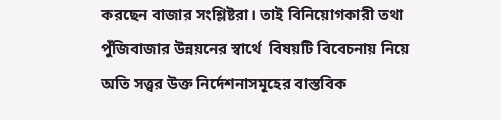করছেন বাজার সংশ্লিষ্টরা। তাই বিনিয়োগকারী তথা পুঁজিবাজার উন্নয়নের স্বার্থে  বিষয়টি বিবেচনায় নিয়ে অতি সত্ত্বর উক্ত নির্দেশনাসমূহের বাস্তবিক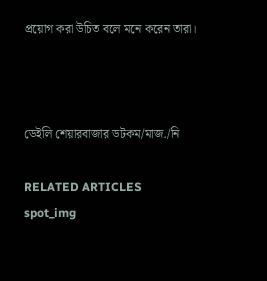প্রয়োগ করা উচিত বলে মনে করেন তারা।



ডেইলি শেয়ারবাজার ডটকম/মাজ./নি

RELATED ARTICLES
spot_img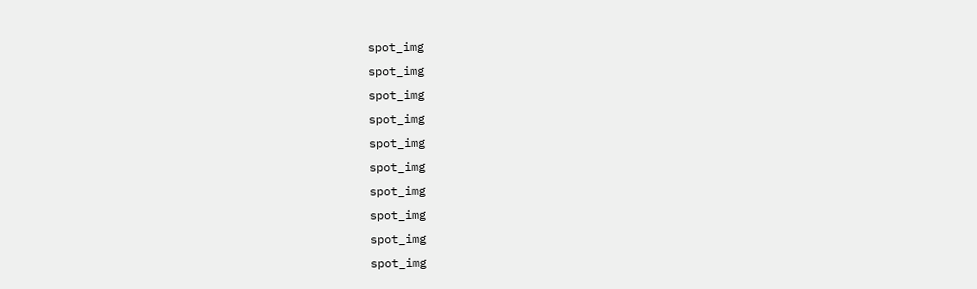spot_img
spot_img
spot_img
spot_img
spot_img
spot_img
spot_img
spot_img
spot_img
spot_img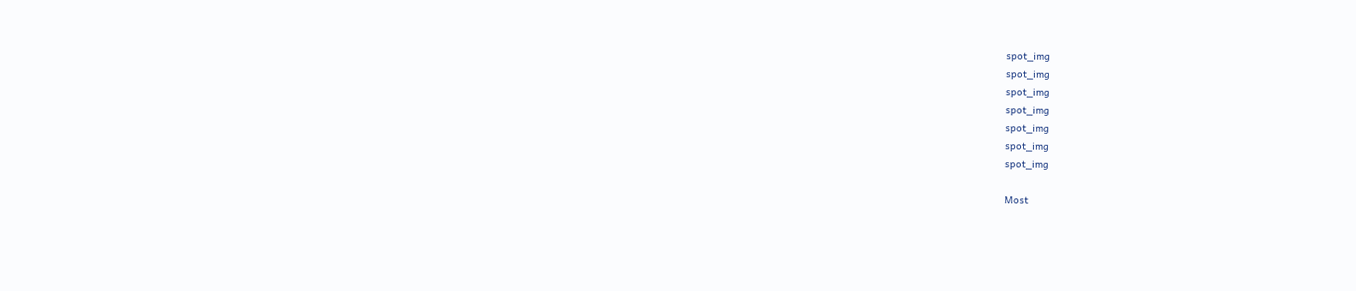spot_img
spot_img
spot_img
spot_img
spot_img
spot_img
spot_img

Most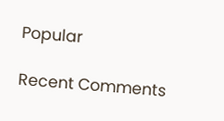Popular

Recent Comments